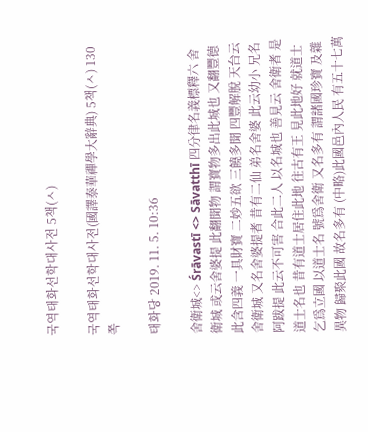국역태화선학대사전 5책(ㅅ)

국역태화선학대사전(國譯泰華禪學大辭典) 5책(ㅅ) 130쪽

태화당 2019. 11. 5. 10:36

舍衛城<> Śrāvastī <> Sāvatthī 四分律名義標釋六 舍衛城 或云舍婆提 此翻聞物 謂寶物多出此城也 又翻豐德 此含四義 一具財寶 二妙五欲 三饒多聞 四豐解脫 天台云 舍衛城 又名舍婆提者 昔有二仙 弟名舍婆 此云幼小 兄名阿跋提 此云不可害 合此二人 以名城也 善見云 舍衛者 是道士名也 昔有道士居住此地 往古有王 見此地好 就道士乞爲立國 以道士名 號爲舍衛 又名多有 謂諸國珍寶 及雜異物 歸聚此國 故名多有 (中略)此國邑內人民 有五十七萬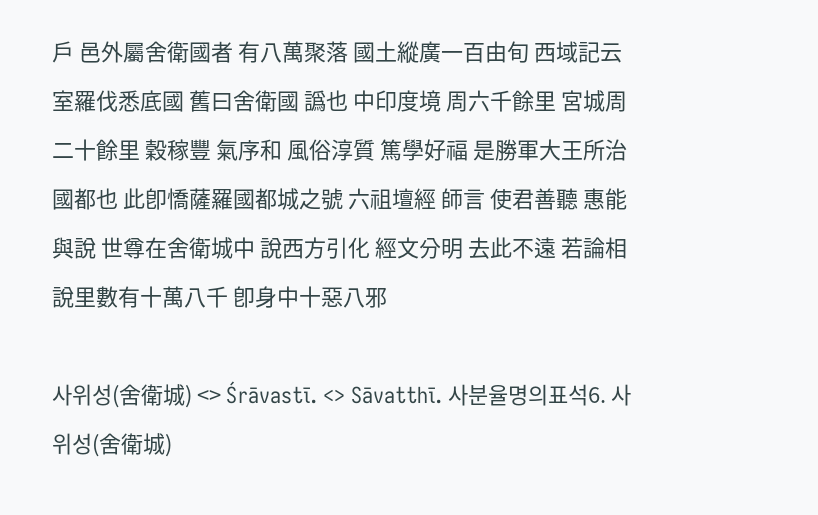戶 邑外屬舍衛國者 有八萬聚落 國土縱廣一百由旬 西域記云 室羅伐悉底國 舊曰舍衛國 譌也 中印度境 周六千餘里 宮城周二十餘里 穀稼豐 氣序和 風俗淳質 篤學好福 是勝軍大王所治國都也 此卽憍薩羅國都城之號 六祖壇經 師言 使君善聽 惠能與說 世尊在舍衛城中 說西方引化 經文分明 去此不遠 若論相說里數有十萬八千 卽身中十惡八邪

사위성(舍衛城) <> Śrāvastī. <> Sāvatthī. 사분율명의표석6. 사위성(舍衛城)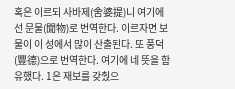혹은 이르되 사바제(舍婆提)니 여기에선 문물(聞物)로 번역한다. 이르자면 보물이 이 성에서 많이 산출된다. 또 풍덕(豐德)으로 번역한다. 여기에 네 뜻을 함유했다. 1은 재보를 갖췄으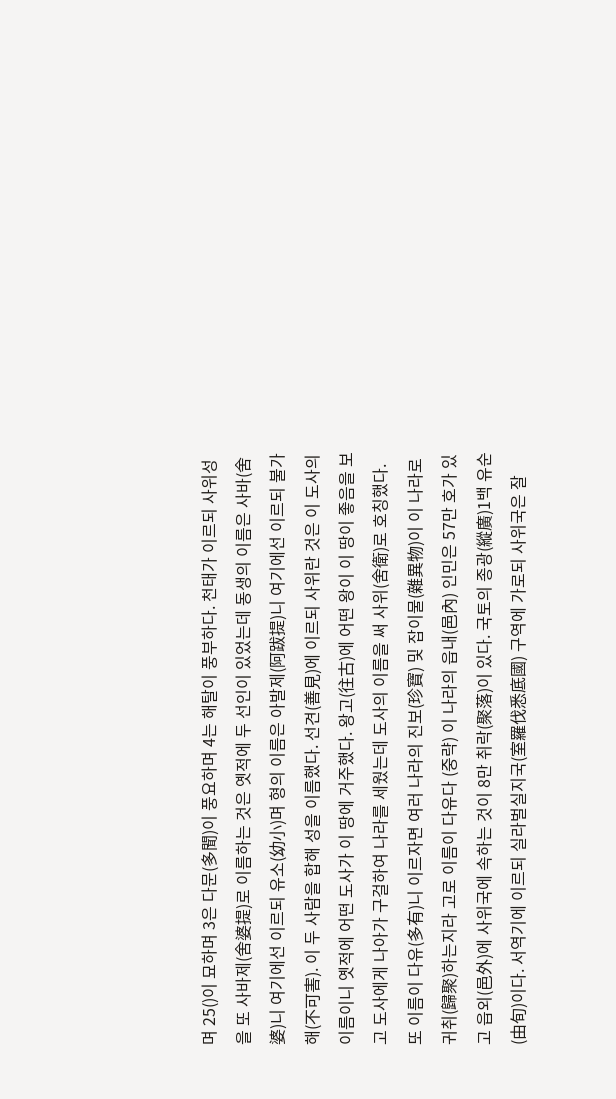며 25()이 묘하며 3은 다문(多聞)이 풍요하며 4는 해탈이 풍부하다. 천태가 이르되 사위성을 또 사바제(舍婆提)로 이름하는 것은 옛적에 두 선인이 있었는데 동생의 이름은 사바(舍婆)니 여기에선 이르되 유소(幼小)며 형의 이름은 아발제(阿跋提)니 여기에선 이르되 불가해(不可害). 이 두 사람을 합해 성을 이름했다. 선견(善見)에 이르되 사위란 것은 이 도사의 이름이니 옛적에 어떤 도사가 이 땅에 거주했다. 왕고(往古)에 어떤 왕이 이 땅이 좋음을 보고 도사에게 나아가 구걸하여 나라를 세웠는데 도사의 이름을 써 사위(舍衛)로 호칭했다. 또 이름이 다유(多有)니 이르자면 여러 나라의 진보(珍寶) 및 잡이물(雜異物)이 이 나라로 귀취(歸聚)하는지라 고로 이름이 다유다 (중략) 이 나라의 읍내(邑內) 인민은 57만 호가 있고 읍외(邑外)에 사위국에 속하는 것이 8만 취락(聚落)이 있다. 국토의 종광(縱廣)1백 유순(由旬)이다. 서역기에 이르되 실라벌실지국(室羅伐悉底國) 구역에 가로되 사위국은 잘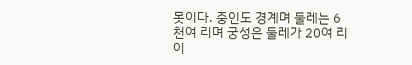못이다. 중인도 경계며 둘레는 6천여 리며 궁성은 둘레가 20여 리이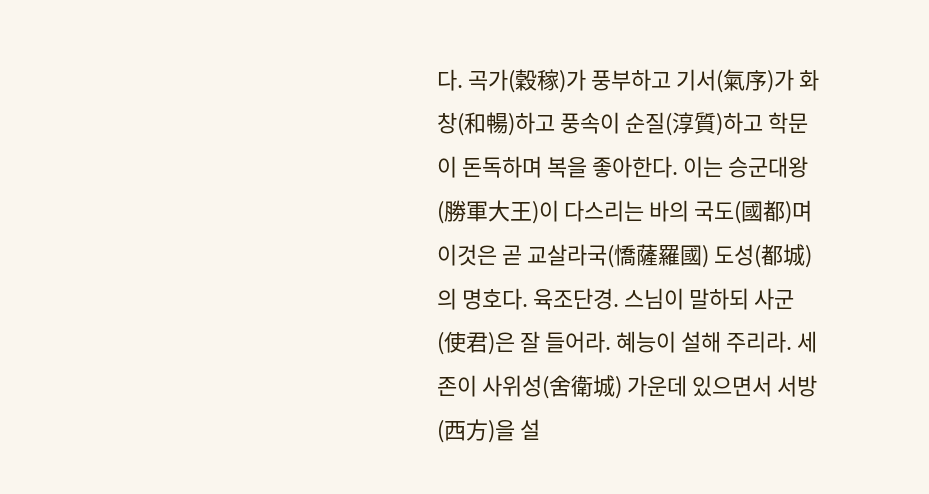다. 곡가(穀稼)가 풍부하고 기서(氣序)가 화창(和暢)하고 풍속이 순질(淳質)하고 학문이 돈독하며 복을 좋아한다. 이는 승군대왕(勝軍大王)이 다스리는 바의 국도(國都)며 이것은 곧 교살라국(憍薩羅國) 도성(都城)의 명호다. 육조단경. 스님이 말하되 사군(使君)은 잘 들어라. 혜능이 설해 주리라. 세존이 사위성(舍衛城) 가운데 있으면서 서방(西方)을 설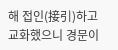해 접인(接引)하고 교화했으니 경문이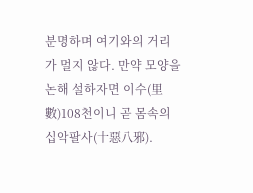분명하며 여기와의 거리가 멀지 않다. 만약 모양을 논해 설하자면 이수(里數)108천이니 곧 몸속의 십악팔사(十惡八邪).